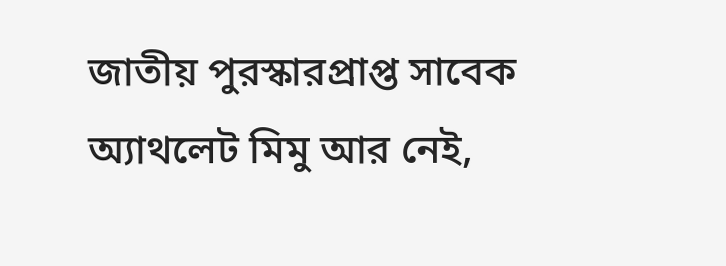জাতীয় পুরস্কারপ্রাপ্ত সাবেক অ্যাথলেট মিমু আর নেই,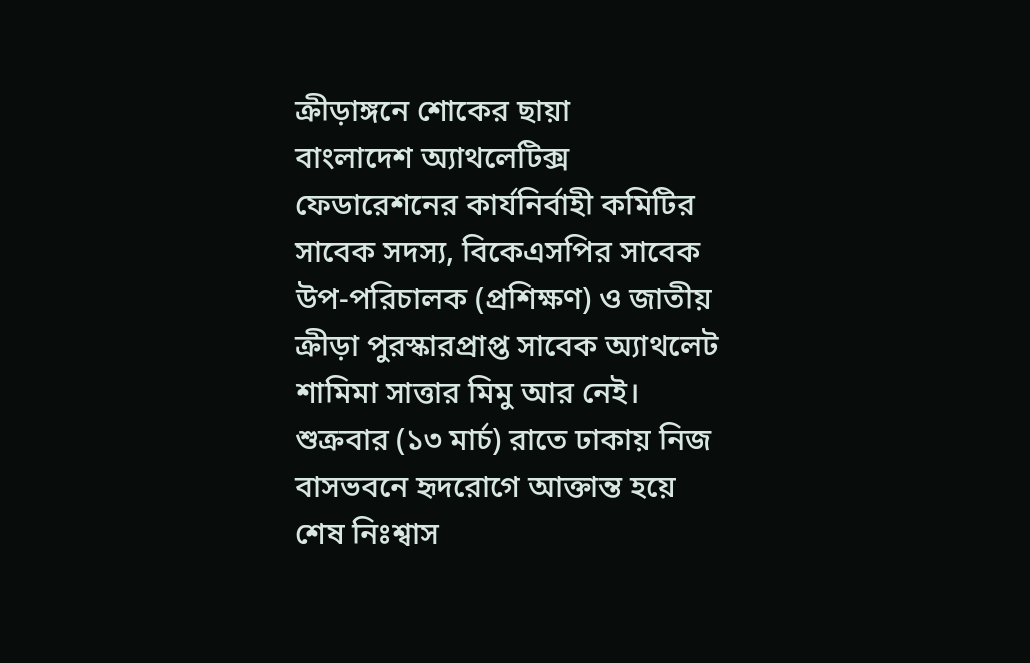ক্রীড়াঙ্গনে শোকের ছায়া
বাংলাদেশ অ্যাথলেটিক্স ফেডারেশনের কার্যনির্বাহী কমিটির সাবেক সদস্য, বিকেএসপির সাবেক উপ-পরিচালক (প্রশিক্ষণ) ও জাতীয় ক্রীড়া পুরস্কারপ্রাপ্ত সাবেক অ্যাথলেট শামিমা সাত্তার মিমু আর নেই। শুক্রবার (১৩ মার্চ) রাতে ঢাকায় নিজ বাসভবনে হৃদরোগে আক্তান্ত হয়ে শেষ নিঃশ্বাস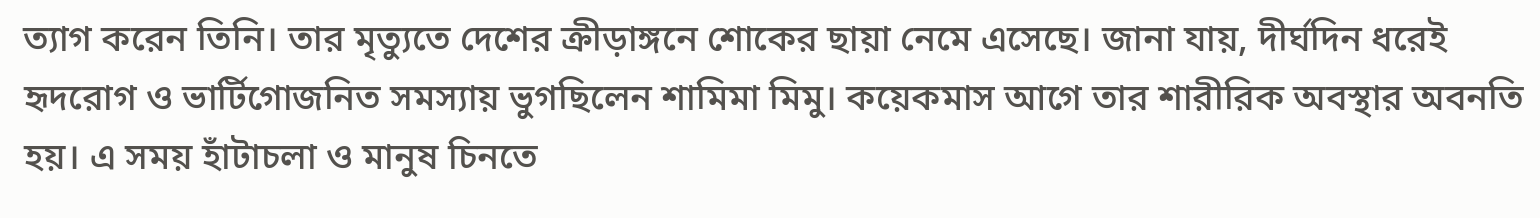ত্যাগ করেন তিনি। তার মৃত্যুতে দেশের ক্রীড়াঙ্গনে শোকের ছায়া নেমে এসেছে। জানা যায়, দীর্ঘদিন ধরেই হৃদরোগ ও ভার্টিগোজনিত সমস্যায় ভুগছিলেন শামিমা মিমু। কয়েকমাস আগে তার শারীরিক অবস্থার অবনতি হয়। এ সময় হাঁটাচলা ও মানুষ চিনতে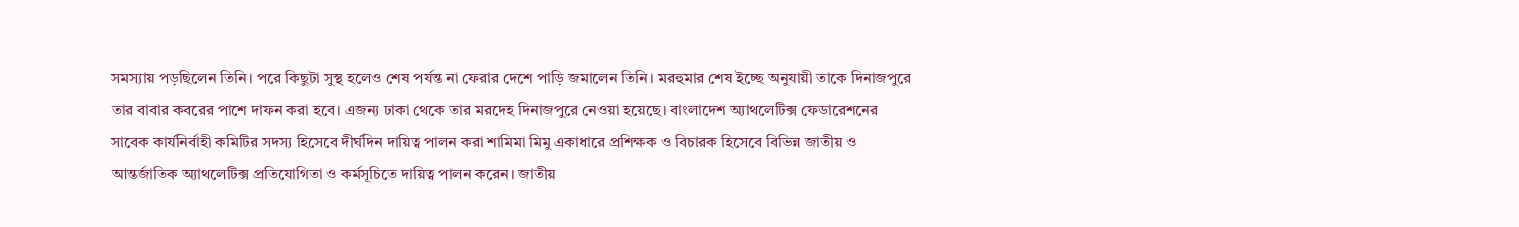সমস্যায় পড়ছিলেন তিনি। পরে কিছুটা সুস্থ হলেও শেষ পর্যন্ত না ফেরার দেশে পাড়ি জমালেন তিনি। মরহুমার শেষ ইচ্ছে অনুযায়ী তাকে দিনাজপুরে তার বাবার কবরের পাশে দাফন করা হবে। এজন্য ঢাকা থেকে তার মরদেহ দিনাজপুরে নেওয়া হয়েছে। বাংলাদেশ অ্যাথলেটিক্স ফেডারেশনের সাবেক কার্যনির্বাহী কমিটির সদস্য হিসেবে দীর্ঘদিন দায়িত্ব পালন করা শামিমা মিমু একাধারে প্রশিক্ষক ও বিচারক হিসেবে বিভিন্ন জাতীয় ও আন্তর্জাতিক অ্যাথলেটিক্স প্রতিযোগিতা ও কর্মসূচিতে দায়িত্ব পালন করেন। জাতীয়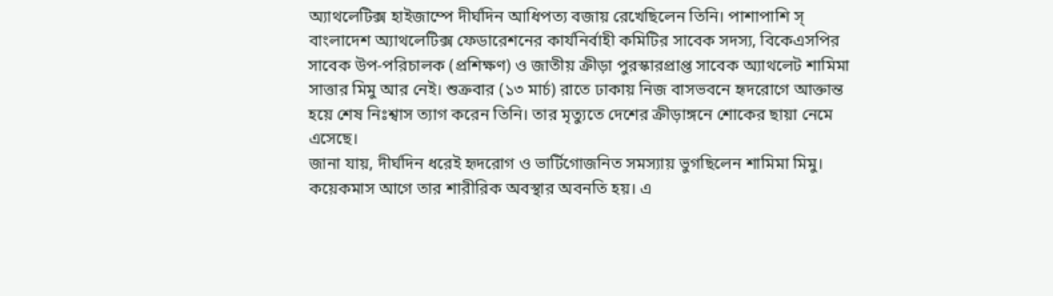অ্যাথলেটিক্স হাইজাম্পে দীর্ঘদিন আধিপত্য বজায় রেখেছিলেন তিনি। পাশাপাশি স্
বাংলাদেশ অ্যাথলেটিক্স ফেডারেশনের কার্যনির্বাহী কমিটির সাবেক সদস্য, বিকেএসপির সাবেক উপ-পরিচালক (প্রশিক্ষণ) ও জাতীয় ক্রীড়া পুরস্কারপ্রাপ্ত সাবেক অ্যাথলেট শামিমা সাত্তার মিমু আর নেই। শুক্রবার (১৩ মার্চ) রাতে ঢাকায় নিজ বাসভবনে হৃদরোগে আক্তান্ত হয়ে শেষ নিঃশ্বাস ত্যাগ করেন তিনি। তার মৃত্যুতে দেশের ক্রীড়াঙ্গনে শোকের ছায়া নেমে এসেছে।
জানা যায়, দীর্ঘদিন ধরেই হৃদরোগ ও ভার্টিগোজনিত সমস্যায় ভুগছিলেন শামিমা মিমু। কয়েকমাস আগে তার শারীরিক অবস্থার অবনতি হয়। এ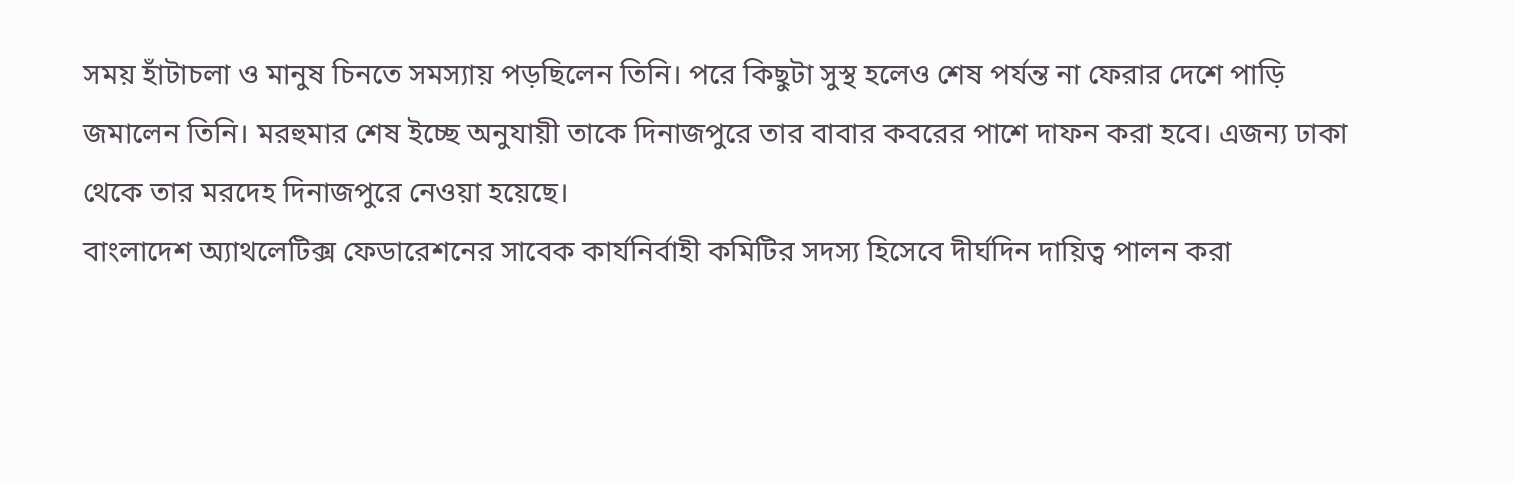সময় হাঁটাচলা ও মানুষ চিনতে সমস্যায় পড়ছিলেন তিনি। পরে কিছুটা সুস্থ হলেও শেষ পর্যন্ত না ফেরার দেশে পাড়ি জমালেন তিনি। মরহুমার শেষ ইচ্ছে অনুযায়ী তাকে দিনাজপুরে তার বাবার কবরের পাশে দাফন করা হবে। এজন্য ঢাকা থেকে তার মরদেহ দিনাজপুরে নেওয়া হয়েছে।
বাংলাদেশ অ্যাথলেটিক্স ফেডারেশনের সাবেক কার্যনির্বাহী কমিটির সদস্য হিসেবে দীর্ঘদিন দায়িত্ব পালন করা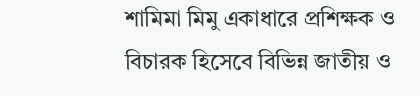শামিমা মিমু একাধারে প্রশিক্ষক ও বিচারক হিসেবে বিভিন্ন জাতীয় ও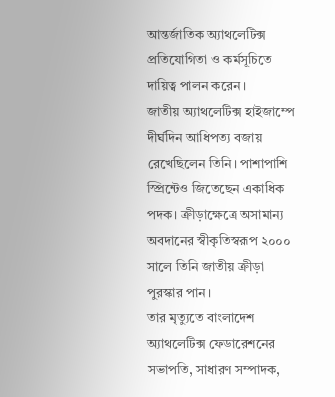আন্তর্জাতিক অ্যাথলেটিক্স প্রতিযোগিতা ও কর্মসূচিতে দায়িত্ব পালন করেন।
জাতীয় অ্যাথলেটিক্স হাইজাম্পে দীর্ঘদিন আধিপত্য বজায় রেখেছিলেন তিনি। পাশাপাশি স্প্রিন্টেও জিতেছেন একাধিক পদক। ক্রীড়াক্ষেত্রে অসামান্য অবদানের স্বীকৃতিস্বরূপ ২০০০ সালে তিনি জাতীয় ক্রীড়া পুরস্কার পান।
তার মৃত্যুতে বাংলাদেশ অ্যাথলেটিক্স ফেডারেশনের সভাপতি, সাধারণ সম্পাদক,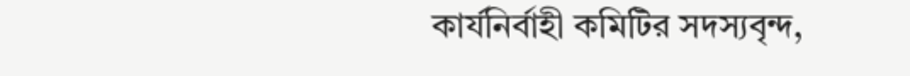কার্যনির্বাহী কমিটির সদস্যবৃন্দ,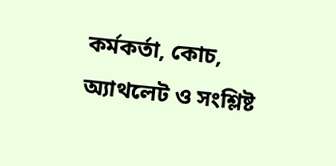কর্মকর্তা, কোচ, অ্যাথলেট ও সংশ্লিষ্ট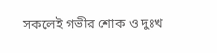সকলেই গভীর শোক ও দুঃখ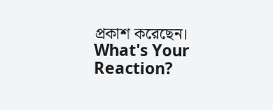প্রকাশ করেছেন।
What's Your Reaction?